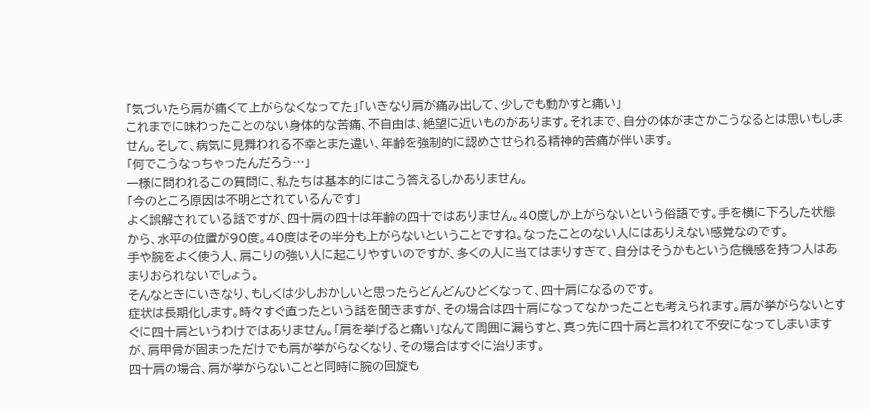「気づいたら肩が痛くて上がらなくなってた」「いきなり肩が痛み出して、少しでも動かすと痛い」
これまでに味わったことのない身体的な苦痛、不自由は、絶望に近いものがあります。それまで、自分の体がまさかこうなるとは思いもしません。そして、病気に見舞われる不幸とまた違い、年齢を強制的に認めさせられる精神的苦痛が伴います。
「何でこうなっちゃったんだろう…」
一様に問われるこの質問に、私たちは基本的にはこう答えるしかありません。
「今のところ原因は不明とされているんです」
よく誤解されている話ですが、四十肩の四十は年齢の四十ではありません。40度しか上がらないという俗語です。手を横に下ろした状態から、水平の位置が90度。40度はその半分も上がらないということですね。なったことのない人にはありえない感覚なのです。
手や腕をよく使う人、肩こりの強い人に起こりやすいのですが、多くの人に当てはまりすぎて、自分はそうかもという危機感を持つ人はあまりおられないでしょう。
そんなときにいきなり、もしくは少しおかしいと思ったらどんどんひどくなって、四十肩になるのです。
症状は長期化します。時々すぐ直ったという話を聞きますが、その場合は四十肩になってなかったことも考えられます。肩が挙がらないとすぐに四十肩というわけではありません。「肩を挙げると痛い」なんて周囲に漏らすと、真っ先に四十肩と言われて不安になってしまいますが、肩甲骨が固まっただけでも肩が挙がらなくなり、その場合はすぐに治ります。
四十肩の場合、肩が挙がらないことと同時に腕の回旋も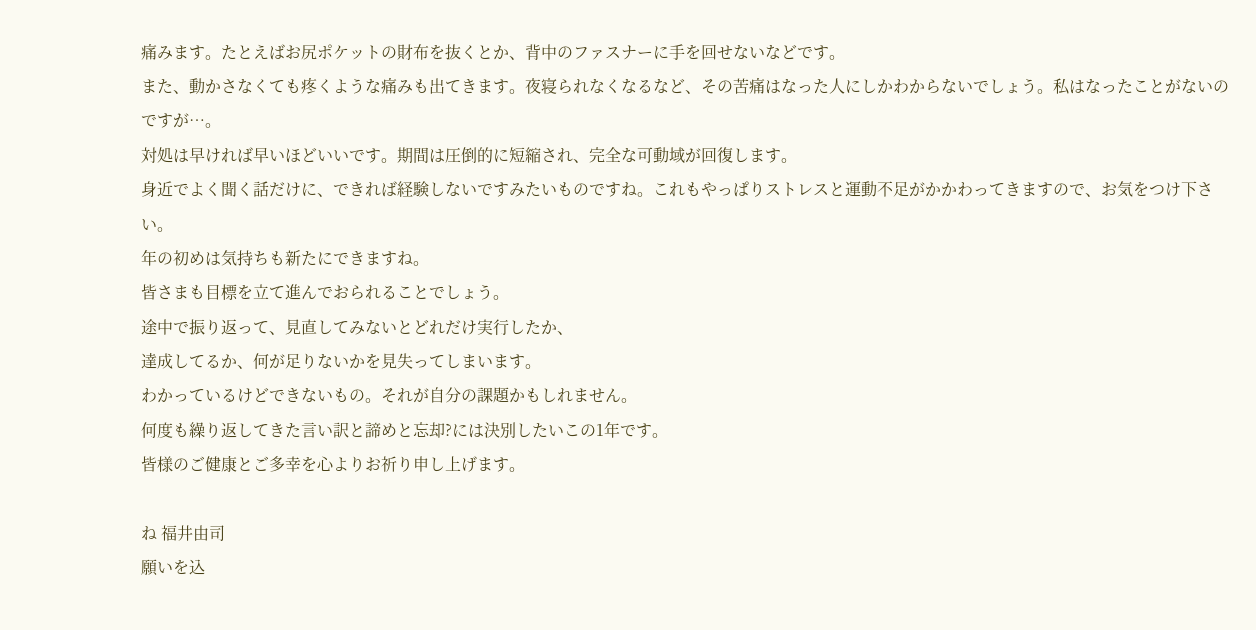痛みます。たとえばお尻ポケットの財布を抜くとか、背中のファスナーに手を回せないなどです。
また、動かさなくても疼くような痛みも出てきます。夜寝られなくなるなど、その苦痛はなった人にしかわからないでしょう。私はなったことがないのですが…。
対処は早ければ早いほどいいです。期間は圧倒的に短縮され、完全な可動域が回復します。
身近でよく聞く話だけに、できれば経験しないですみたいものですね。これもやっぱりストレスと運動不足がかかわってきますので、お気をつけ下さい。
年の初めは気持ちも新たにできますね。
皆さまも目標を立て進んでおられることでしょう。
途中で振り返って、見直してみないとどれだけ実行したか、
達成してるか、何が足りないかを見失ってしまいます。
わかっているけどできないもの。それが自分の課題かもしれません。
何度も繰り返してきた言い訳と諦めと忘却?には決別したいこの1年です。
皆様のご健康とご多幸を心よりお祈り申し上げます。

ね 福井由司
願いを込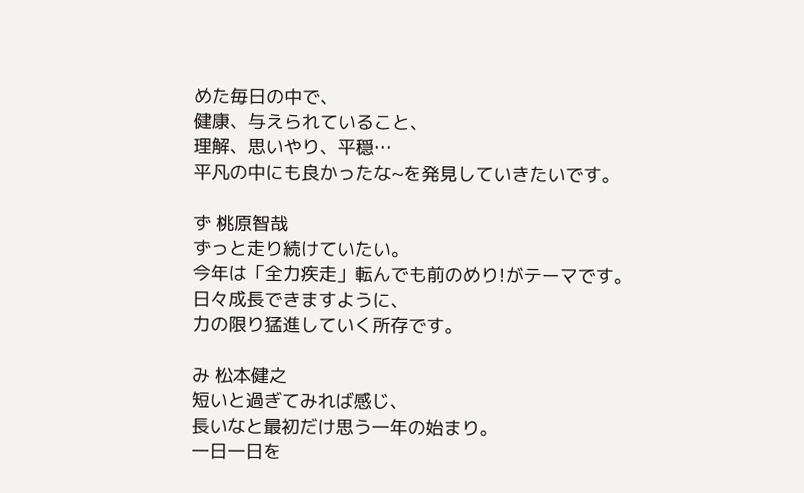めた毎日の中で、
健康、与えられていること、
理解、思いやり、平穏…
平凡の中にも良かったな~を発見していきたいです。

ず 桃原智哉
ずっと走り続けていたい。
今年は「全力疾走」転んでも前のめり!がテーマです。
日々成長できますように、
力の限り猛進していく所存です。

み 松本健之
短いと過ぎてみれば感じ、
長いなと最初だけ思う一年の始まり。
一日一日を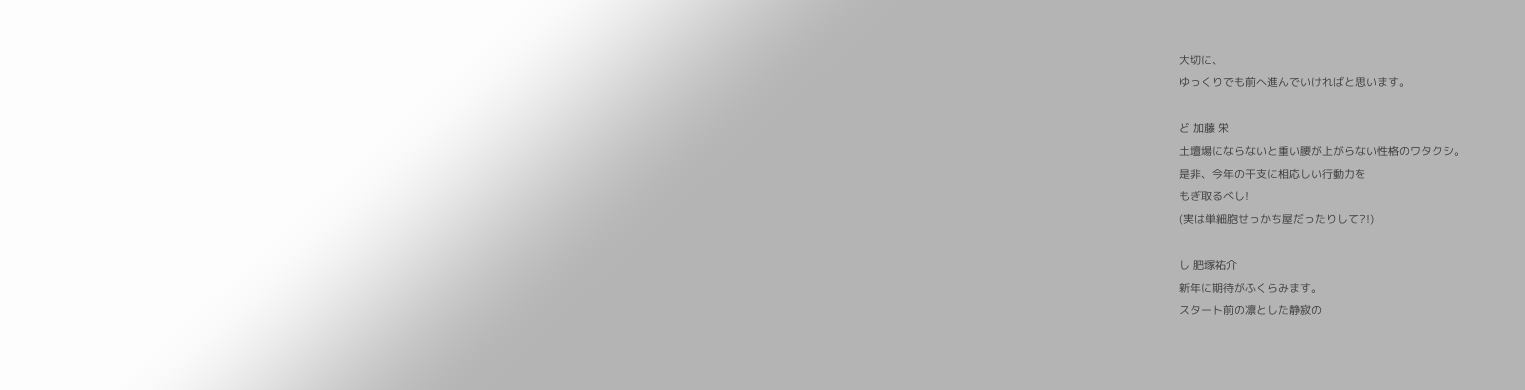大切に、
ゆっくりでも前へ進んでいければと思います。

ど 加藤 栄
土壇場にならないと重い腰が上がらない性格のワタクシ。
是非、今年の干支に相応しい行動力を
もぎ取るべし!
(実は単細胞せっかち屋だったりして?!)

し 肥塚祐介
新年に期待がふくらみます。
スタート前の凛とした静寂の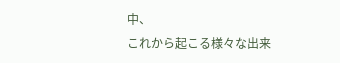中、
これから起こる様々な出来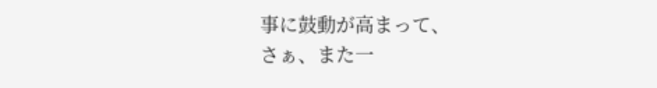事に鼓動が高まって、
さぁ、また一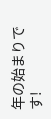年の始まりです!